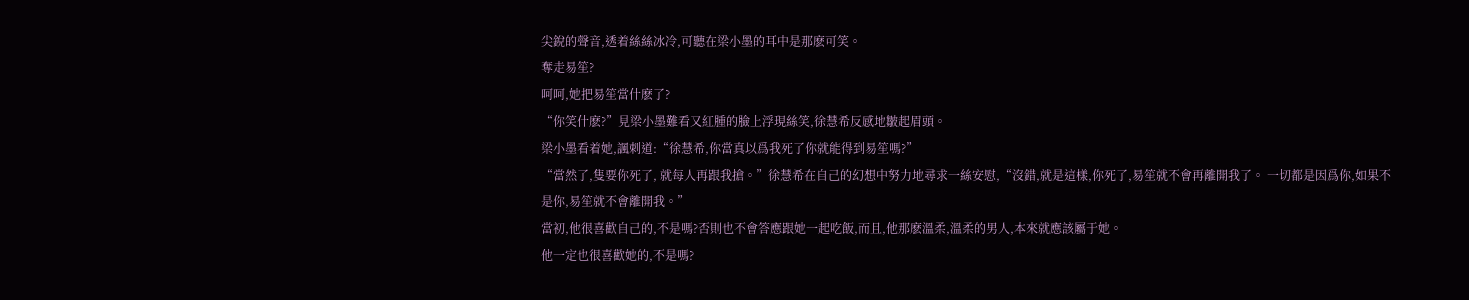尖銳的聲音,透着絲絲冰冷,可聽在梁小墨的耳中是那麽可笑。
奪走易笙?
呵呵,她把易笙當什麽了?
“你笑什麽?”見梁小墨難看又紅腫的臉上浮現絲笑,徐慧希反感地皺起眉頭。
梁小墨看着她,諷刺道:“徐慧希,你當真以爲我死了你就能得到易笙嗎?”
“當然了,隻要你死了, 就每人再跟我搶。”徐慧希在自己的幻想中努力地尋求一絲安慰,“沒錯,就是這樣,你死了,易笙就不會再離開我了。 一切都是因爲你,如果不是你,易笙就不會離開我。”
當初,他很喜歡自己的,不是嗎?否則也不會答應跟她一起吃飯,而且,他那麽溫柔,溫柔的男人,本來就應該屬于她。
他一定也很喜歡她的,不是嗎?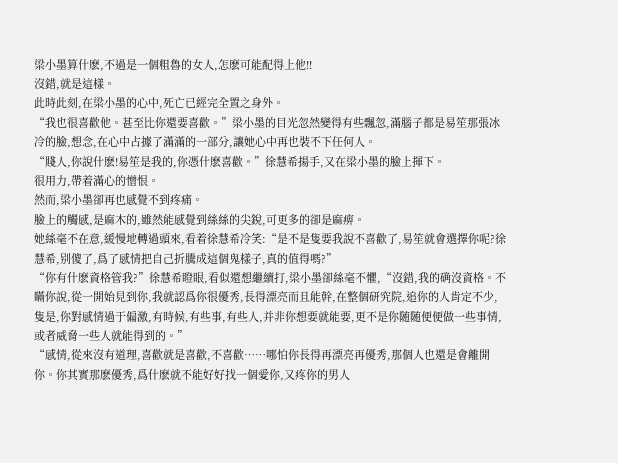梁小墨算什麽,不過是一個粗魯的女人,怎麽可能配得上他!!
沒錯,就是這樣。
此時此刻,在梁小墨的心中,死亡已經完全置之身外。
“我也很喜歡他。甚至比你還要喜歡。”梁小墨的目光忽然變得有些飄忽,滿腦子都是易笙那張冰冷的臉,想念,在心中占據了滿滿的一部分,讓她心中再也裝不下任何人。
“賤人,你說什麽!易笙是我的,你憑什麽喜歡。”徐慧希揚手,又在梁小墨的臉上揮下。
很用力,帶着滿心的憎恨。
然而,梁小墨卻再也感覺不到疼痛。
臉上的觸感,是麻木的,雖然能感覺到絲絲的尖銳,可更多的卻是麻痹。
她絲毫不在意,緩慢地轉過頭來,看着徐慧希冷笑:“是不是隻要我說不喜歡了,易笙就會選擇你呢?徐慧希,别傻了,爲了感情把自己折騰成這個鬼樣子,真的值得嗎?”
“你有什麽資格管我?”徐慧希瞪眼,看似還想繼續打,梁小墨卻絲毫不懼,“沒錯,我的确沒資格。不瞞你說,從一開始見到你,我就認爲你很優秀,長得漂亮而且能幹,在整個研究院,追你的人肯定不少,隻是,你對感情過于偏激,有時候,有些事,有些人,并非你想要就能要,更不是你随随便便做一些事情,或者威脅一些人就能得到的。”
“感情,從來沒有道理,喜歡就是喜歡,不喜歡……哪怕你長得再漂亮再優秀,那個人也還是會離開你。你其實那麽優秀,爲什麽就不能好好找一個愛你,又疼你的男人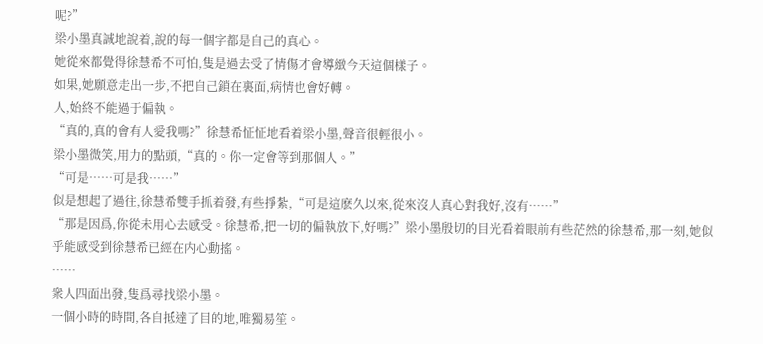呢?”
梁小墨真誠地說着,說的每一個字都是自己的真心。
她從來都覺得徐慧希不可怕,隻是過去受了情傷才會導緻今天這個樣子。
如果,她願意走出一步,不把自己鎖在裏面,病情也會好轉。
人,始終不能過于偏執。
“真的,真的會有人愛我嗎?”徐慧希怔怔地看着梁小墨,聲音很輕很小。
梁小墨微笑,用力的點頭,“真的。你一定會等到那個人。”
“可是……可是我……”
似是想起了過往,徐慧希雙手抓着發,有些掙紮,“可是這麽久以來,從來沒人真心對我好,沒有……”
“那是因爲,你從未用心去感受。徐慧希,把一切的偏執放下,好嗎?”梁小墨殷切的目光看着眼前有些茫然的徐慧希,那一刻,她似乎能感受到徐慧希已經在内心動搖。
……
衆人四面出發,隻爲尋找梁小墨。
一個小時的時間,各自抵達了目的地,唯獨易笙。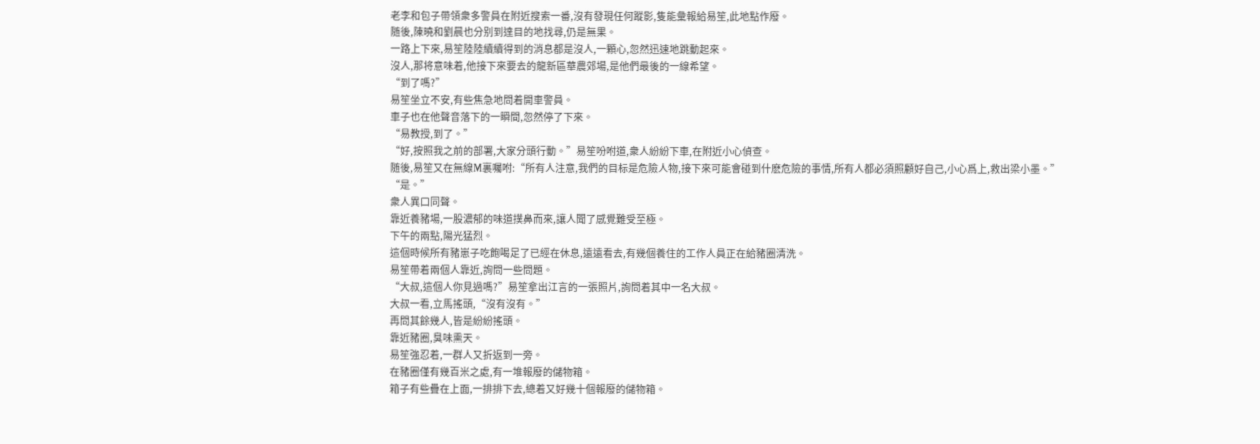老李和包子帶領衆多警員在附近搜索一番,沒有發現任何蹤影,隻能彙報給易笙,此地點作廢。
随後,陳曉和劉晨也分别到達目的地找尋,仍是無果。
一路上下來,易笙陸陸續續得到的消息都是沒人,一顆心,忽然迅速地跳動起來。
沒人,那将意味着,他接下來要去的龍新區華農郊場,是他們最後的一線希望。
“到了嗎?”
易笙坐立不安,有些焦急地問着開車警員。
車子也在他聲音落下的一瞬間,忽然停了下來。
“易教授,到了。”
“好,按照我之前的部署,大家分頭行動。”易笙吩咐道,衆人紛紛下車,在附近小心偵查。
随後,易笙又在無線M裏囑咐:“所有人注意,我們的目标是危險人物,接下來可能會碰到什麽危險的事情,所有人都必須照顧好自己,小心爲上,救出梁小墨。”
“是。”
衆人異口同聲。
靠近養豬場,一股濃郁的味道撲鼻而來,讓人聞了感覺難受至極。
下午的兩點,陽光猛烈。
這個時候所有豬崽子吃飽喝足了已經在休息,遠遠看去,有幾個養住的工作人員正在給豬圈清洗。
易笙帶着兩個人靠近,詢問一些問題。
“大叔,這個人你見過嗎?”易笙拿出江言的一張照片,詢問着其中一名大叔。
大叔一看,立馬搖頭,“沒有沒有。”
再問其餘幾人,皆是紛紛搖頭。
靠近豬圈,臭味熏天。
易笙強忍着,一群人又折返到一旁。
在豬圈僅有幾百米之處,有一堆報廢的儲物箱。
箱子有些疊在上面,一排排下去,總着又好幾十個報廢的儲物箱。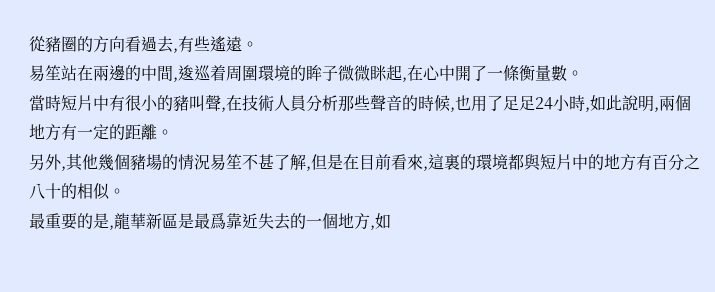從豬圈的方向看過去,有些遙遠。
易笙站在兩邊的中間,逡巡着周圍環境的眸子微微眯起,在心中開了一條衡量數。
當時短片中有很小的豬叫聲,在技術人員分析那些聲音的時候,也用了足足24小時,如此說明,兩個地方有一定的距離。
另外,其他幾個豬場的情況易笙不甚了解,但是在目前看來,這裏的環境都與短片中的地方有百分之八十的相似。
最重要的是,龍華新區是最爲靠近失去的一個地方,如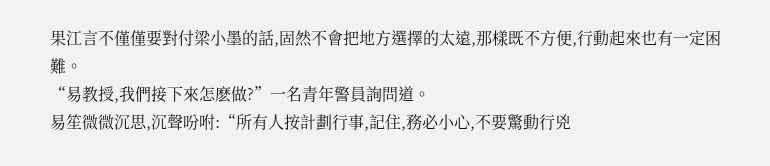果江言不僅僅要對付梁小墨的話,固然不會把地方選擇的太遠,那樣既不方便,行動起來也有一定困難。
“易教授,我們接下來怎麽做?”一名青年警員詢問道。
易笙微微沉思,沉聲吩咐:“所有人按計劃行事,記住,務必小心,不要驚動行兇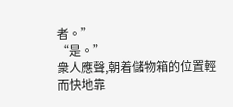者。”
“是。”
衆人應聲,朝着儲物箱的位置輕而快地靠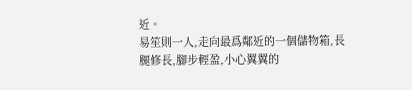近。
易笙則一人,走向最爲鄰近的一個儲物箱,長腿修長,腳步輕盈,小心翼翼的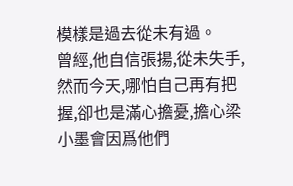模樣是過去從未有過。
曾經,他自信張揚,從未失手,然而今天,哪怕自己再有把握,卻也是滿心擔憂,擔心梁小墨會因爲他們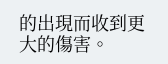的出現而收到更大的傷害。